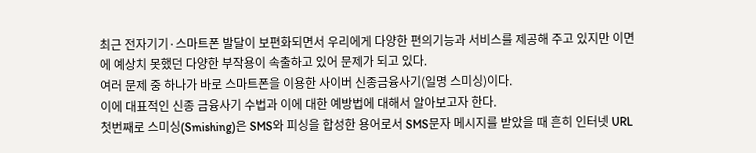최근 전자기기·스마트폰 발달이 보편화되면서 우리에게 다양한 편의기능과 서비스를 제공해 주고 있지만 이면에 예상치 못했던 다양한 부작용이 속출하고 있어 문제가 되고 있다.
여러 문제 중 하나가 바로 스마트폰을 이용한 사이버 신종금융사기(일명 스미싱)이다.
이에 대표적인 신종 금융사기 수법과 이에 대한 예방법에 대해서 알아보고자 한다.
첫번째로 스미싱(Smishing)은 SMS와 피싱을 합성한 용어로서 SMS문자 메시지를 받았을 때 흔히 인터넷 URL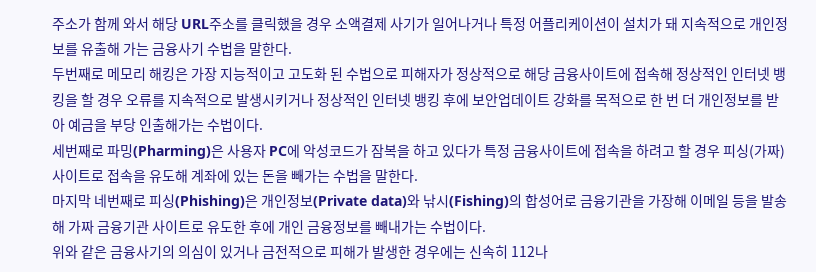주소가 함께 와서 해당 URL주소를 클릭했을 경우 소액결제 사기가 일어나거나 특정 어플리케이션이 설치가 돼 지속적으로 개인정보를 유출해 가는 금융사기 수법을 말한다.
두번째로 메모리 해킹은 가장 지능적이고 고도화 된 수법으로 피해자가 정상적으로 해당 금융사이트에 접속해 정상적인 인터넷 뱅킹을 할 경우 오류를 지속적으로 발생시키거나 정상적인 인터넷 뱅킹 후에 보안업데이트 강화를 목적으로 한 번 더 개인정보를 받아 예금을 부당 인출해가는 수법이다.
세번째로 파밍(Pharming)은 사용자 PC에 악성코드가 잠복을 하고 있다가 특정 금융사이트에 접속을 하려고 할 경우 피싱(가짜) 사이트로 접속을 유도해 계좌에 있는 돈을 빼가는 수법을 말한다.
마지막 네번째로 피싱(Phishing)은 개인정보(Private data)와 낚시(Fishing)의 합성어로 금융기관을 가장해 이메일 등을 발송해 가짜 금융기관 사이트로 유도한 후에 개인 금융정보를 빼내가는 수법이다.
위와 같은 금융사기의 의심이 있거나 금전적으로 피해가 발생한 경우에는 신속히 112나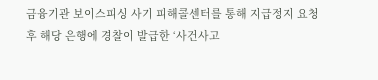금융기관 보이스피싱 사기 피해콜센터를 통해 지급정지 요청 후 해당 은행에 경찰이 발급한 ‘사건사고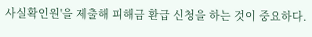사실확인원'을 제출해 피해금 환급 신청을 하는 것이 중요하다.